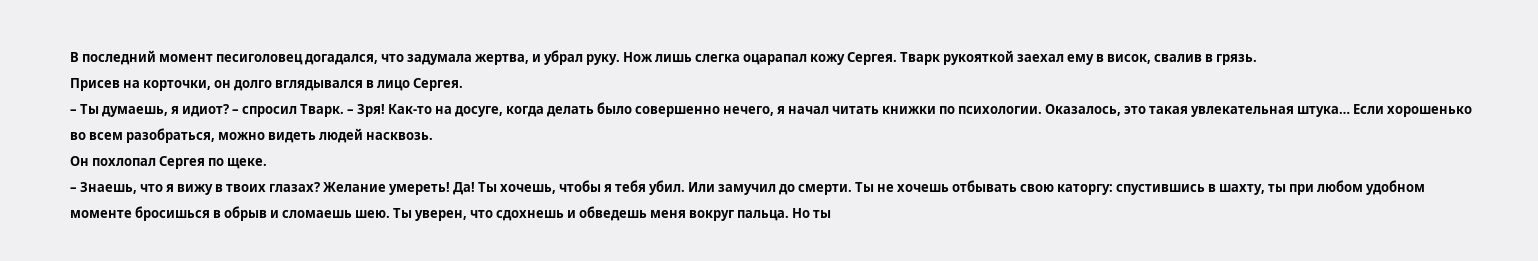В последний момент песиголовец догадался, что задумала жертва, и убрал руку. Нож лишь слегка оцарапал кожу Сергея. Тварк рукояткой заехал ему в висок, свалив в грязь.
Присев на корточки, он долго вглядывался в лицо Сергея.
– Ты думаешь, я идиот? – спросил Тварк. – Зря! Как-то на досуге, когда делать было совершенно нечего, я начал читать книжки по психологии. Оказалось, это такая увлекательная штука… Если хорошенько во всем разобраться, можно видеть людей насквозь.
Он похлопал Сергея по щеке.
– Знаешь, что я вижу в твоих глазах? Желание умереть! Да! Ты хочешь, чтобы я тебя убил. Или замучил до смерти. Ты не хочешь отбывать свою каторгу: спустившись в шахту, ты при любом удобном моменте бросишься в обрыв и сломаешь шею. Ты уверен, что сдохнешь и обведешь меня вокруг пальца. Но ты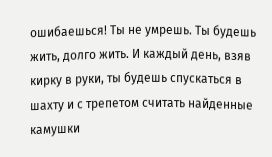ошибаешься! Ты не умрешь. Ты будешь жить, долго жить. И каждый день, взяв кирку в руки, ты будешь спускаться в шахту и с трепетом считать найденные камушки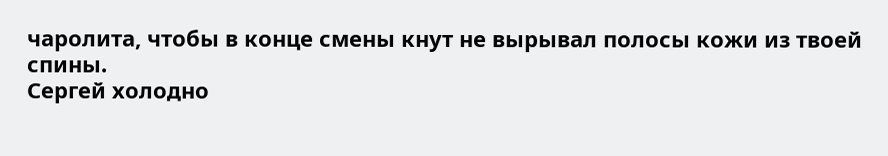чаролита, чтобы в конце смены кнут не вырывал полосы кожи из твоей спины.
Сергей холодно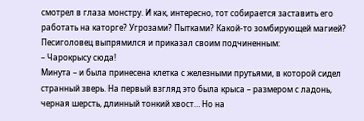смотрел в глаза монстру. И как, интересно, тот собирается заставить его работать на каторге? Угрозами? Пытками? Какой-то зомбирующей магией?
Песиголовец выпрямился и приказал своим подчиненным:
– Чарокрысу сюда!
Минута – и была принесена клетка с железными прутьями, в которой сидел странный зверь. На первый взгляд это была крыса – размером с ладонь, черная шерсть, длинный тонкий хвост… Но на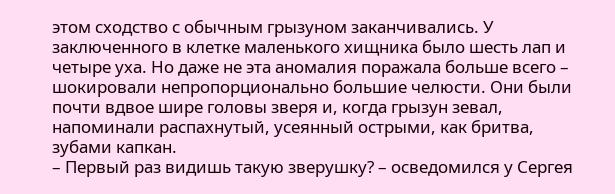этом сходство с обычным грызуном заканчивались. У заключенного в клетке маленького хищника было шесть лап и четыре уха. Но даже не эта аномалия поражала больше всего – шокировали непропорционально большие челюсти. Они были почти вдвое шире головы зверя и, когда грызун зевал, напоминали распахнутый, усеянный острыми, как бритва, зубами капкан.
– Первый раз видишь такую зверушку? – осведомился у Сергея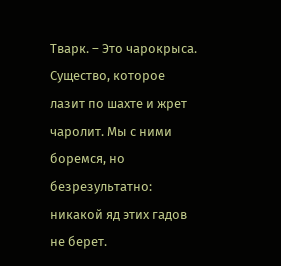Тварк. – Это чарокрыса. Существо, которое лазит по шахте и жрет чаролит. Мы с ними боремся, но безрезультатно: никакой яд этих гадов не берет.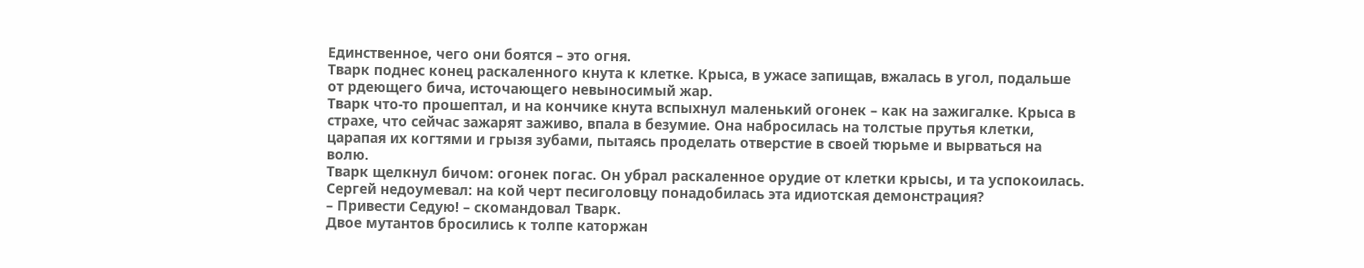Единственное, чего они боятся – это огня.
Тварк поднес конец раскаленного кнута к клетке. Крыса, в ужасе запищав, вжалась в угол, подальше от рдеющего бича, источающего невыносимый жар.
Тварк что-то прошептал, и на кончике кнута вспыхнул маленький огонек – как на зажигалке. Крыса в страхе, что сейчас зажарят заживо, впала в безумие. Она набросилась на толстые прутья клетки, царапая их когтями и грызя зубами, пытаясь проделать отверстие в своей тюрьме и вырваться на волю.
Тварк щелкнул бичом: огонек погас. Он убрал раскаленное орудие от клетки крысы, и та успокоилась. Сергей недоумевал: на кой черт песиголовцу понадобилась эта идиотская демонстрация?
– Привести Седую! – скомандовал Тварк.
Двое мутантов бросились к толпе каторжан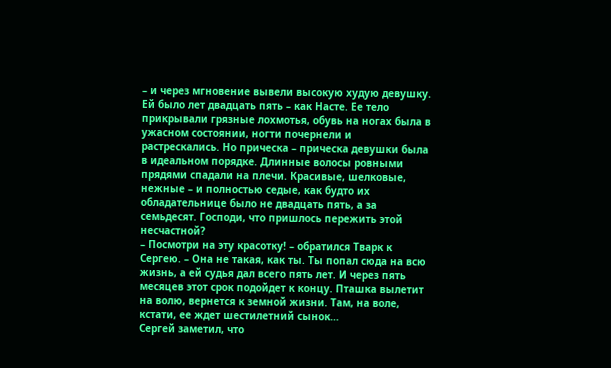– и через мгновение вывели высокую худую девушку. Ей было лет двадцать пять – как Насте. Ее тело прикрывали грязные лохмотья, обувь на ногах была в ужасном состоянии, ногти почернели и растрескались. Но прическа – прическа девушки была в идеальном порядке. Длинные волосы ровными прядями спадали на плечи. Красивые, шелковые, нежные – и полностью седые, как будто их обладательнице было не двадцать пять, а за семьдесят. Господи, что пришлось пережить этой несчастной?
– Посмотри на эту красотку! – обратился Тварк к Сергею. – Она не такая, как ты. Ты попал сюда на всю жизнь, а ей судья дал всего пять лет. И через пять месяцев этот срок подойдет к концу. Пташка вылетит на волю, вернется к земной жизни. Там, на воле, кстати, ее ждет шестилетний сынок…
Сергей заметил, что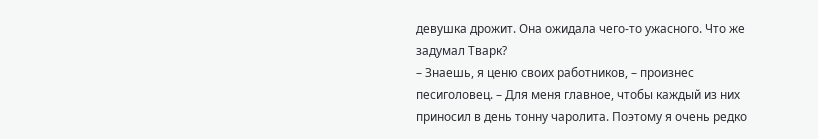девушка дрожит. Она ожидала чего-то ужасного. Что же задумал Тварк?
– Знаешь, я ценю своих работников, – произнес песиголовец. – Для меня главное, чтобы каждый из них приносил в день тонну чаролита. Поэтому я очень редко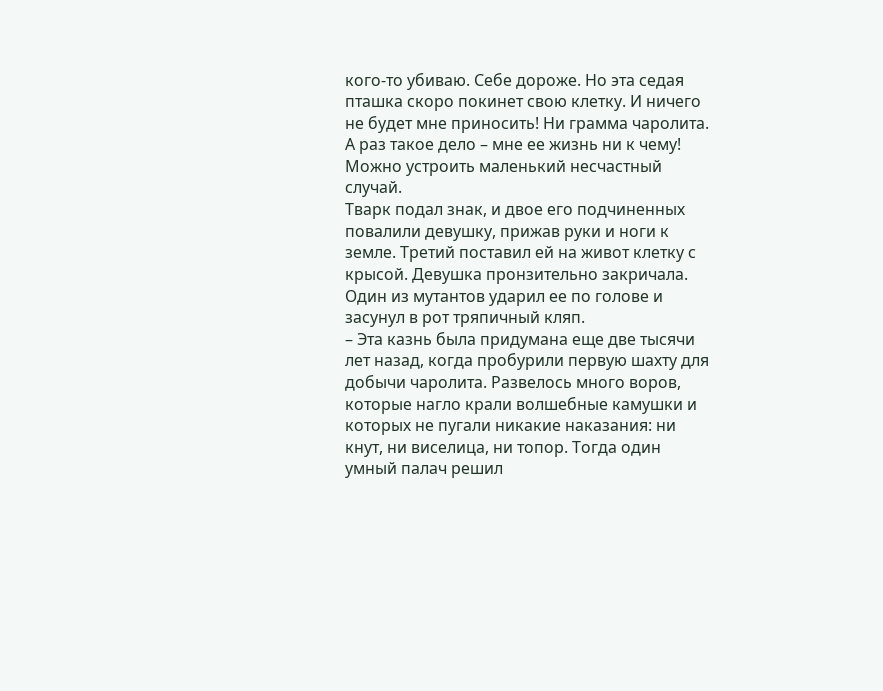кого-то убиваю. Себе дороже. Но эта седая пташка скоро покинет свою клетку. И ничего не будет мне приносить! Ни грамма чаролита. А раз такое дело – мне ее жизнь ни к чему! Можно устроить маленький несчастный случай.
Тварк подал знак, и двое его подчиненных повалили девушку, прижав руки и ноги к земле. Третий поставил ей на живот клетку с крысой. Девушка пронзительно закричала. Один из мутантов ударил ее по голове и засунул в рот тряпичный кляп.
– Эта казнь была придумана еще две тысячи лет назад, когда пробурили первую шахту для добычи чаролита. Развелось много воров, которые нагло крали волшебные камушки и которых не пугали никакие наказания: ни кнут, ни виселица, ни топор. Тогда один умный палач решил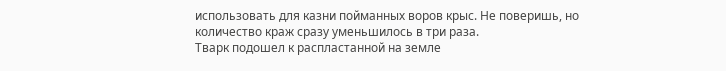использовать для казни пойманных воров крыс. Не поверишь, но количество краж сразу уменьшилось в три раза.
Тварк подошел к распластанной на земле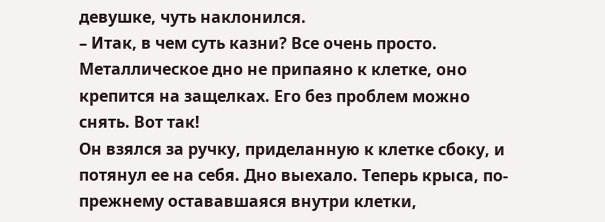девушке, чуть наклонился.
– Итак, в чем суть казни? Все очень просто. Металлическое дно не припаяно к клетке, оно крепится на защелках. Его без проблем можно снять. Вот так!
Он взялся за ручку, приделанную к клетке сбоку, и потянул ее на себя. Дно выехало. Теперь крыса, по-прежнему остававшаяся внутри клетки,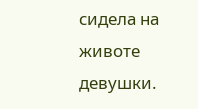сидела на животе девушки.